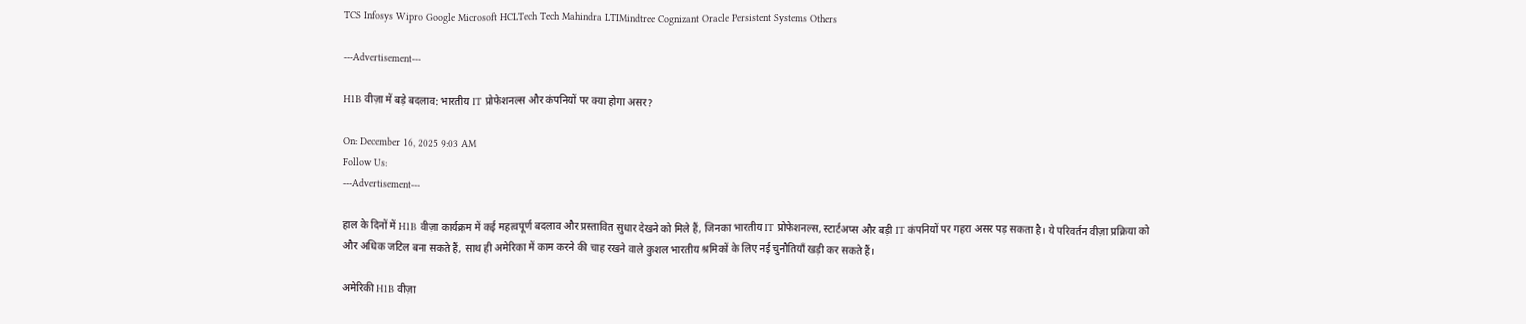TCS Infosys Wipro Google Microsoft HCLTech Tech Mahindra LTIMindtree Cognizant Oracle Persistent Systems Others

---Advertisement---

H1B वीज़ा में बड़े बदलाव: भारतीय IT प्रोफेशनल्स और कंपनियों पर क्या होगा असर?

On: December 16, 2025 9:03 AM
Follow Us:
---Advertisement---

हाल के दिनों में H1B वीज़ा कार्यक्रम में कई महत्वपूर्ण बदलाव और प्रस्तावित सुधार देखने को मिले हैं, जिनका भारतीय IT प्रोफेशनल्स, स्टार्टअप्स और बड़ी IT कंपनियों पर गहरा असर पड़ सकता है। ये परिवर्तन वीज़ा प्रक्रिया को और अधिक जटिल बना सकते हैं, साथ ही अमेरिका में काम करने की चाह रखने वाले कुशल भारतीय श्रमिकों के लिए नई चुनौतियाँ खड़ी कर सकते हैं।

अमेरिकी H1B वीज़ा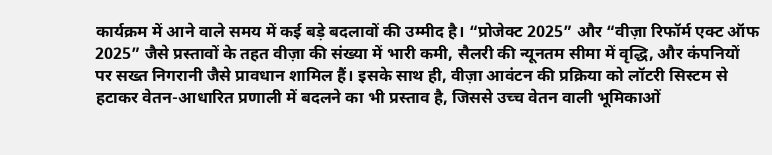कार्यक्रम में आने वाले समय में कई बड़े बदलावों की उम्मीद है। “प्रोजेक्ट 2025” और “वीज़ा रिफॉर्म एक्ट ऑफ 2025” जैसे प्रस्तावों के तहत वीज़ा की संख्या में भारी कमी, सैलरी की न्यूनतम सीमा में वृद्धि, और कंपनियों पर सख्त निगरानी जैसे प्रावधान शामिल हैं। इसके साथ ही, वीज़ा आवंटन की प्रक्रिया को लॉटरी सिस्टम से हटाकर वेतन-आधारित प्रणाली में बदलने का भी प्रस्ताव है, जिससे उच्च वेतन वाली भूमिकाओं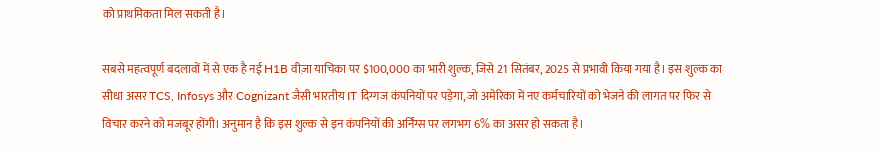को प्राथमिकता मिल सकती है।

सबसे महत्वपूर्ण बदलावों में से एक है नई H1B वीज़ा याचिका पर $100,000 का भारी शुल्क, जिसे 21 सितंबर, 2025 से प्रभावी किया गया है। इस शुल्क का सीधा असर TCS, Infosys और Cognizant जैसी भारतीय IT दिग्गज कंपनियों पर पड़ेगा, जो अमेरिका में नए कर्मचारियों को भेजने की लागत पर फिर से विचार करने को मजबूर होंगी। अनुमान है कि इस शुल्क से इन कंपनियों की अर्निंग्स पर लगभग 6% का असर हो सकता है।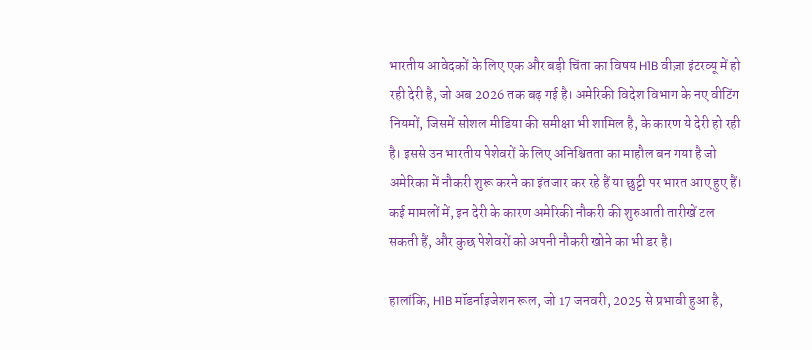भारतीय आवेदकों के लिए एक और बड़ी चिंता का विषय H1B वीज़ा इंटरव्यू में हो रही देरी है, जो अब 2026 तक बढ़ गई है। अमेरिकी विदेश विभाग के नए वीटिंग नियमों, जिसमें सोशल मीडिया की समीक्षा भी शामिल है, के कारण ये देरी हो रही है। इससे उन भारतीय पेशेवरों के लिए अनिश्चितता का माहौल बन गया है जो अमेरिका में नौकरी शुरू करने का इंतजार कर रहे हैं या छुट्टी पर भारत आए हुए हैं। कई मामलों में, इन देरी के कारण अमेरिकी नौकरी की शुरुआती तारीखें टल सकती हैं, और कुछ पेशेवरों को अपनी नौकरी खोने का भी डर है।

हालांकि, H1B मॉडर्नाइजेशन रूल, जो 17 जनवरी, 2025 से प्रभावी हुआ है,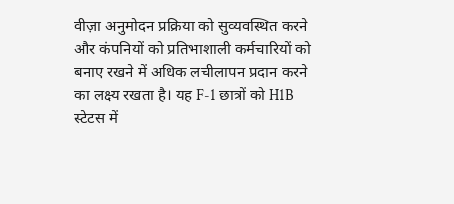वीज़ा अनुमोदन प्रक्रिया को सुव्यवस्थित करने और कंपनियों को प्रतिभाशाली कर्मचारियों को बनाए रखने में अधिक लचीलापन प्रदान करने का लक्ष्य रखता है। यह F-1 छात्रों को H1B स्टेटस में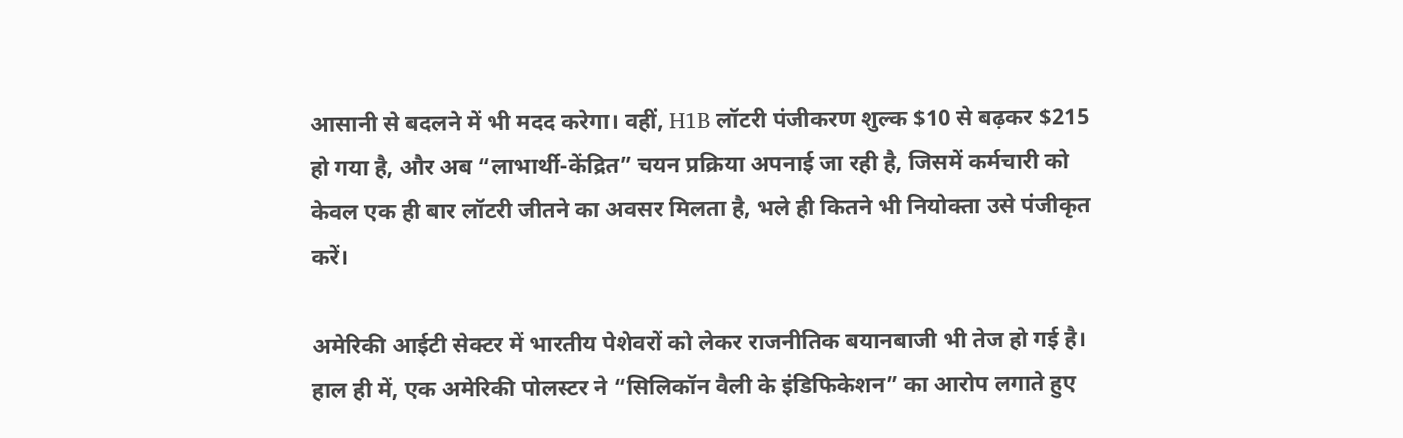आसानी से बदलने में भी मदद करेगा। वहीं, H1B लॉटरी पंजीकरण शुल्क $10 से बढ़कर $215 हो गया है, और अब “लाभार्थी-केंद्रित” चयन प्रक्रिया अपनाई जा रही है, जिसमें कर्मचारी को केवल एक ही बार लॉटरी जीतने का अवसर मिलता है, भले ही कितने भी नियोक्ता उसे पंजीकृत करें।

अमेरिकी आईटी सेक्टर में भारतीय पेशेवरों को लेकर राजनीतिक बयानबाजी भी तेज हो गई है। हाल ही में, एक अमेरिकी पोलस्टर ने “सिलिकॉन वैली के इंडिफिकेशन” का आरोप लगाते हुए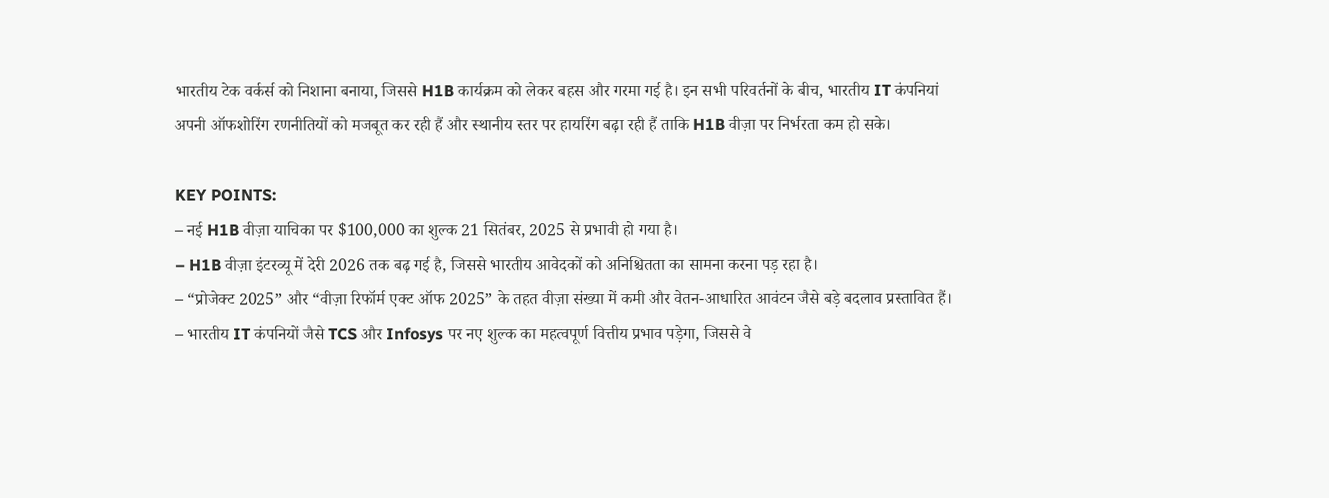भारतीय टेक वर्कर्स को निशाना बनाया, जिससे H1B कार्यक्रम को लेकर बहस और गरमा गई है। इन सभी परिवर्तनों के बीच, भारतीय IT कंपनियां अपनी ऑफशोरिंग रणनीतियों को मजबूत कर रही हैं और स्थानीय स्तर पर हायरिंग बढ़ा रही हैं ताकि H1B वीज़ा पर निर्भरता कम हो सके।

KEY POINTS:
– नई H1B वीज़ा याचिका पर $100,000 का शुल्क 21 सितंबर, 2025 से प्रभावी हो गया है।
– H1B वीज़ा इंटरव्यू में देरी 2026 तक बढ़ गई है, जिससे भारतीय आवेदकों को अनिश्चितता का सामना करना पड़ रहा है।
– “प्रोजेक्ट 2025” और “वीज़ा रिफॉर्म एक्ट ऑफ 2025” के तहत वीज़ा संख्या में कमी और वेतन-आधारित आवंटन जैसे बड़े बदलाव प्रस्तावित हैं।
– भारतीय IT कंपनियों जैसे TCS और Infosys पर नए शुल्क का महत्वपूर्ण वित्तीय प्रभाव पड़ेगा, जिससे वे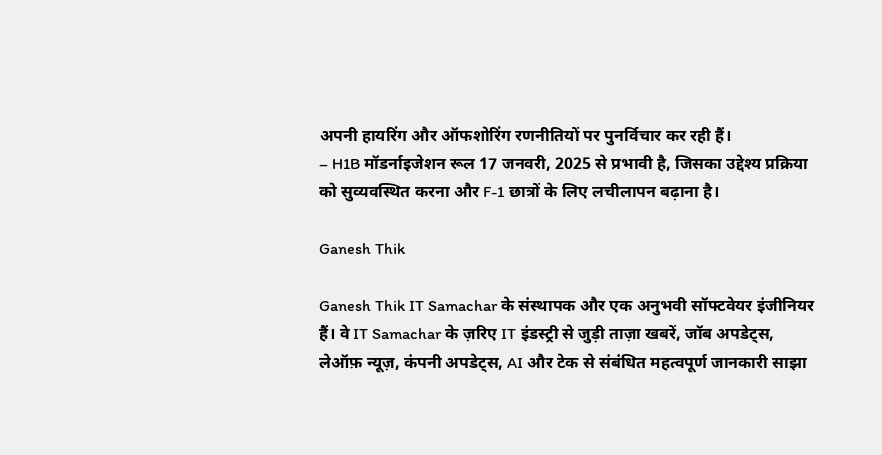अपनी हायरिंग और ऑफशोरिंग रणनीतियों पर पुनर्विचार कर रही हैं।
– H1B मॉडर्नाइजेशन रूल 17 जनवरी, 2025 से प्रभावी है, जिसका उद्देश्य प्रक्रिया को सुव्यवस्थित करना और F-1 छात्रों के लिए लचीलापन बढ़ाना है।

Ganesh Thik

Ganesh Thik IT Samachar के संस्थापक और एक अनुभवी सॉफ्टवेयर इंजीनियर हैं। वे IT Samachar के ज़रिए IT इंडस्ट्री से जुड़ी ताज़ा खबरें, जॉब अपडेट्स, लेऑफ़ न्यूज़, कंपनी अपडेट्स, AI और टेक से संबंधित महत्वपूर्ण जानकारी साझा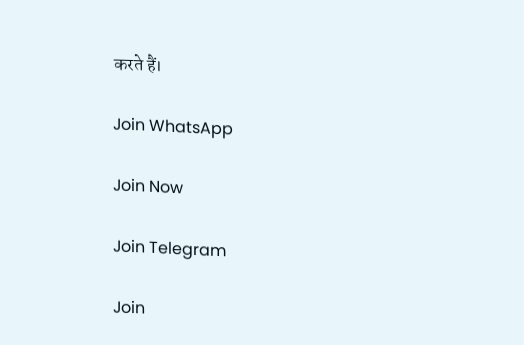करते हैं।

Join WhatsApp

Join Now

Join Telegram

Join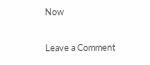Now

Leave a Comment